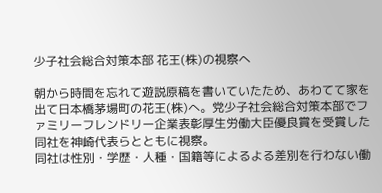少子社会総合対策本部 花王(株)の視察へ

朝から時間を忘れて遊説原稿を書いていたため、あわてて家を出て日本橋茅場町の花王(株)へ。党少子社会総合対策本部でファミリーフレンドリー企業表彰厚生労働大臣優良賞を受賞した同社を神崎代表らとともに視察。
同社は性別・学歴・人種・国籍等によるよる差別を行わない働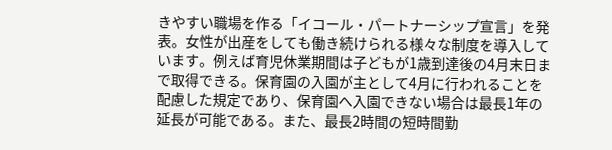きやすい職場を作る「イコール・パートナーシップ宣言」を発表。女性が出産をしても働き続けられる様々な制度を導入しています。例えば育児休業期間は子どもが1歳到達後の4月末日まで取得できる。保育園の入園が主として4月に行われることを配慮した規定であり、保育園へ入園できない場合は最長1年の延長が可能である。また、最長2時間の短時間勤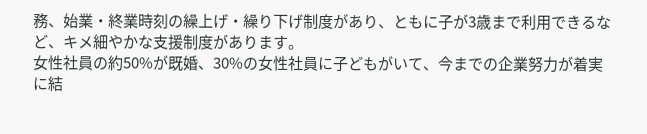務、始業・終業時刻の繰上げ・繰り下げ制度があり、ともに子が3歳まで利用できるなど、キメ細やかな支援制度があります。
女性社員の約50%が既婚、30%の女性社員に子どもがいて、今までの企業努力が着実に結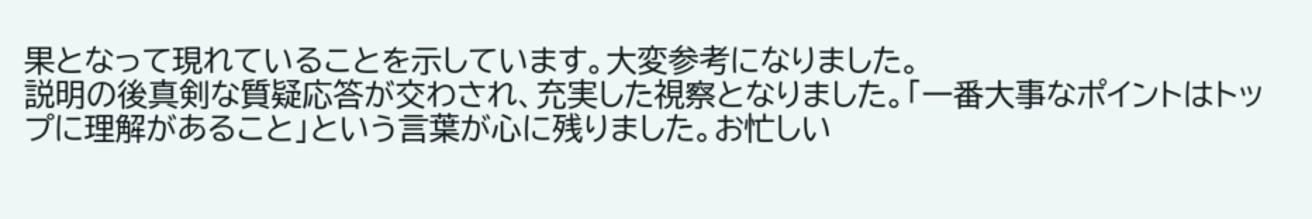果となって現れていることを示しています。大変参考になりました。
説明の後真剣な質疑応答が交わされ、充実した視察となりました。「一番大事なポイントはトップに理解があること」という言葉が心に残りました。お忙しい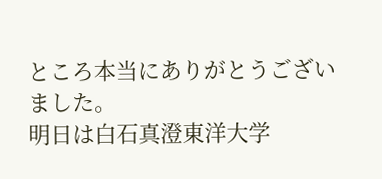ところ本当にありがとうございました。
明日は白石真澄東洋大学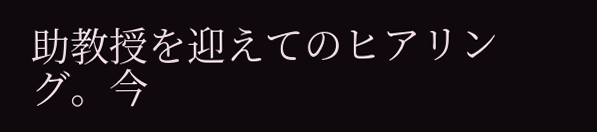助教授を迎えてのヒアリング。今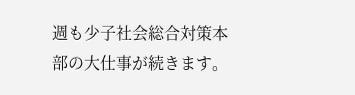週も少子社会総合対策本部の大仕事が続きます。